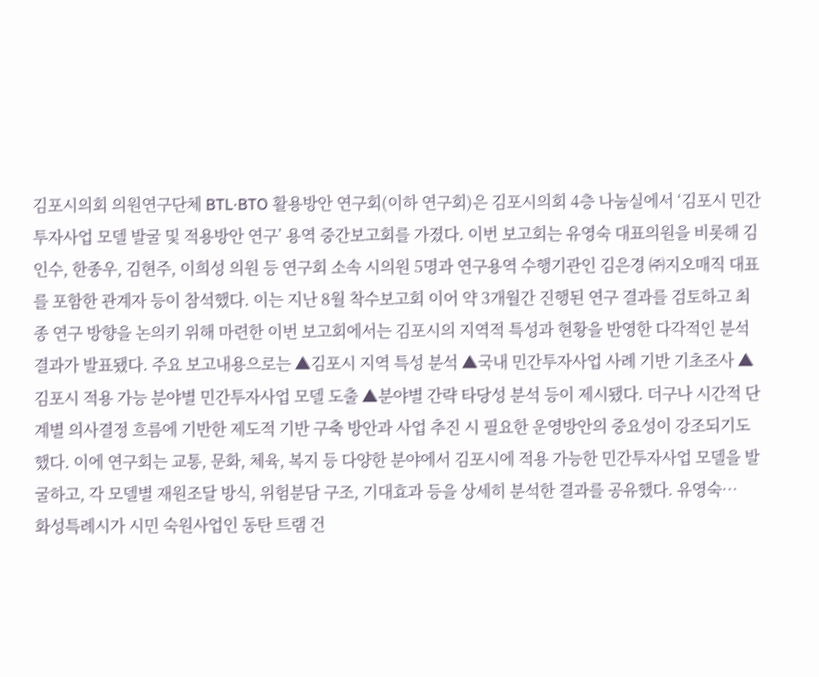김포시의회 의원연구단체 BTL·BTO 활용방안 연구회(이하 연구회)은 김포시의회 4층 나눔실에서 ‘김포시 민간투자사업 모델 발굴 및 적용방안 연구’ 용역 중간보고회를 가졌다. 이번 보고회는 유영숙 대표의원을 비롯해 김인수, 한종우, 김현주, 이희성 의원 등 연구회 소속 시의원 5명과 연구용역 수행기관인 김은경 ㈜지오매직 대표를 포함한 관계자 등이 참석했다. 이는 지난 8월 착수보고회 이어 약 3개월간 진행된 연구 결과를 검토하고 최종 연구 방향을 논의키 위해 마련한 이번 보고회에서는 김포시의 지역적 특성과 현황을 반영한 다각적인 분석 결과가 발표됐다. 주요 보고내용으로는 ▲김포시 지역 특성 분석 ▲국내 민간투자사업 사례 기반 기초조사 ▲김포시 적용 가능 분야별 민간투자사업 모델 도출 ▲분야별 간략 타당성 분석 등이 제시됐다. 더구나 시간적 단계별 의사결정 흐름에 기반한 제도적 기반 구축 방안과 사업 추진 시 필요한 운영방안의 중요성이 강조되기도 했다. 이에 연구회는 교통, 문화, 체육, 복지 등 다양한 분야에서 김포시에 적용 가능한 민간투자사업 모델을 발굴하고, 각 모델별 재원조달 방식, 위험분담 구조, 기대효과 등을 상세히 분석한 결과를 공유했다. 유영숙…
화성특례시가 시민 숙원사업인 동탄 트램 건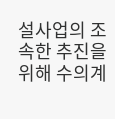설사업의 조속한 추진을 위해 수의계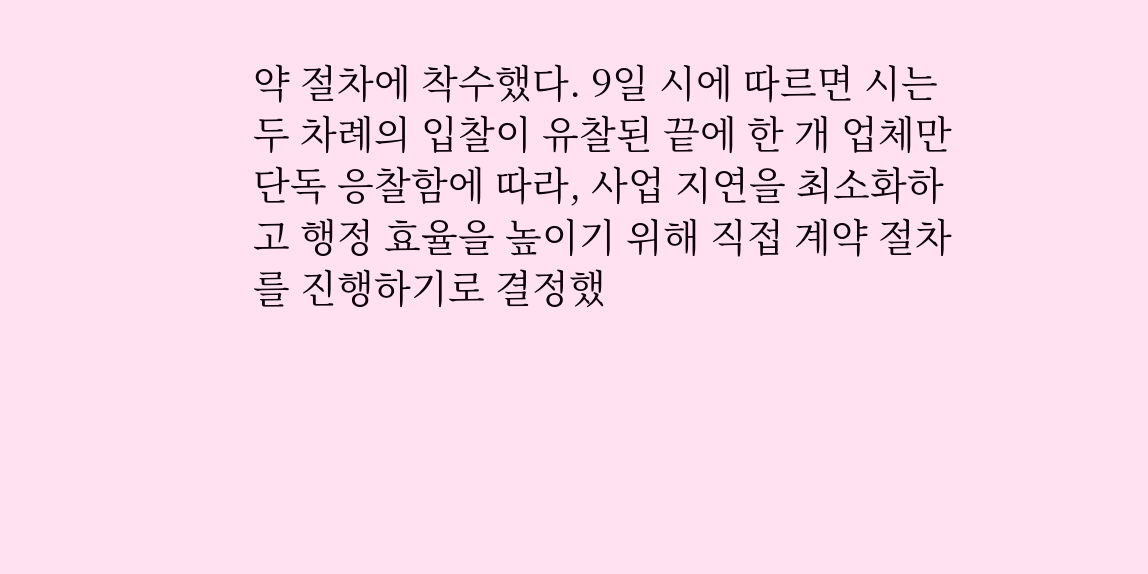약 절차에 착수했다. 9일 시에 따르면 시는 두 차례의 입찰이 유찰된 끝에 한 개 업체만 단독 응찰함에 따라, 사업 지연을 최소화하고 행정 효율을 높이기 위해 직접 계약 절차를 진행하기로 결정했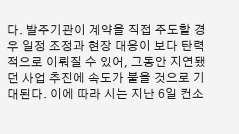다. 발주기관이 계약을 직접 주도할 경우 일정 조정과 현장 대응이 보다 탄력적으로 이뤄질 수 있어, 그동안 지연됐던 사업 추진에 속도가 붙을 것으로 기대된다. 이에 따라 시는 지난 6일 컨소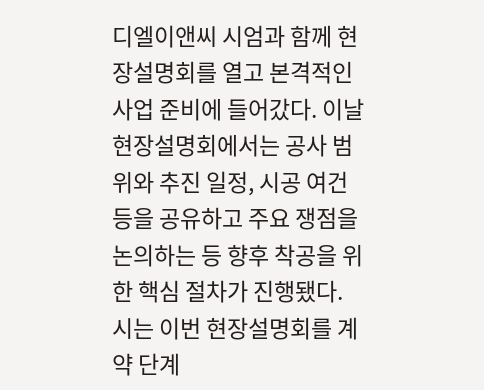디엘이앤씨 시엄과 함께 현장설명회를 열고 본격적인 사업 준비에 들어갔다. 이날 현장설명회에서는 공사 범위와 추진 일정, 시공 여건 등을 공유하고 주요 쟁점을 논의하는 등 향후 착공을 위한 핵심 절차가 진행됐다. 시는 이번 현장설명회를 계약 단계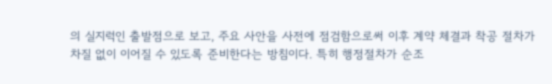의 실지럭인 출발점으로 보고, 주요 사안을 사전에 점검함으로써 이후 계약 체결과 착공 절차가 차질 없이 이어질 수 있도록 준비한다는 방침이다. 특히 행정절차가 순조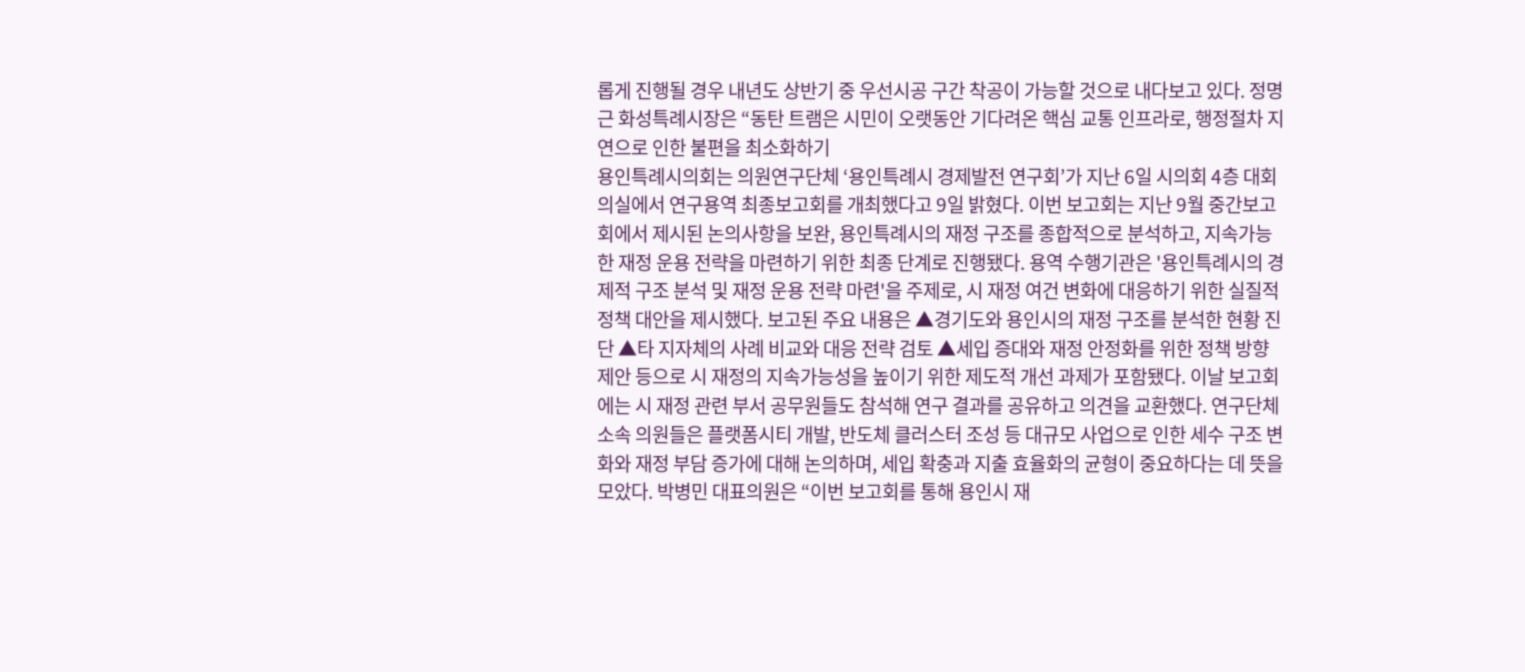롭게 진행될 경우 내년도 상반기 중 우선시공 구간 착공이 가능할 것으로 내다보고 있다. 정명근 화성특례시장은 “동탄 트램은 시민이 오랫동안 기다려온 핵심 교통 인프라로, 행정절차 지연으로 인한 불편을 최소화하기
용인특례시의회는 의원연구단체 ‘용인특례시 경제발전 연구회’가 지난 6일 시의회 4층 대회의실에서 연구용역 최종보고회를 개최했다고 9일 밝혔다. 이번 보고회는 지난 9월 중간보고회에서 제시된 논의사항을 보완, 용인특례시의 재정 구조를 종합적으로 분석하고, 지속가능한 재정 운용 전략을 마련하기 위한 최종 단계로 진행됐다. 용역 수행기관은 '용인특례시의 경제적 구조 분석 및 재정 운용 전략 마련'을 주제로, 시 재정 여건 변화에 대응하기 위한 실질적 정책 대안을 제시했다. 보고된 주요 내용은 ▲경기도와 용인시의 재정 구조를 분석한 현황 진단 ▲타 지자체의 사례 비교와 대응 전략 검토 ▲세입 증대와 재정 안정화를 위한 정책 방향 제안 등으로 시 재정의 지속가능성을 높이기 위한 제도적 개선 과제가 포함됐다. 이날 보고회에는 시 재정 관련 부서 공무원들도 참석해 연구 결과를 공유하고 의견을 교환했다. 연구단체 소속 의원들은 플랫폼시티 개발, 반도체 클러스터 조성 등 대규모 사업으로 인한 세수 구조 변화와 재정 부담 증가에 대해 논의하며, 세입 확충과 지출 효율화의 균형이 중요하다는 데 뜻을 모았다. 박병민 대표의원은 “이번 보고회를 통해 용인시 재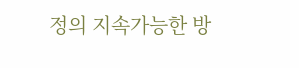정의 지속가능한 방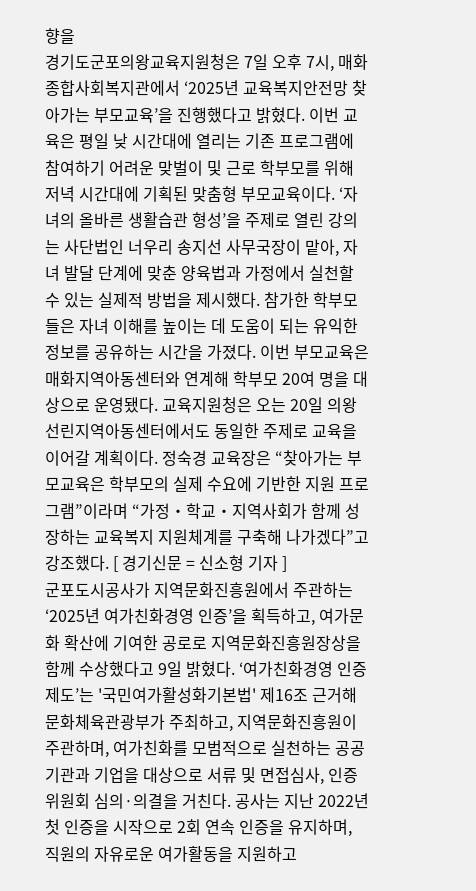향을
경기도군포의왕교육지원청은 7일 오후 7시, 매화종합사회복지관에서 ‘2025년 교육복지안전망 찾아가는 부모교육’을 진행했다고 밝혔다. 이번 교육은 평일 낮 시간대에 열리는 기존 프로그램에 참여하기 어려운 맞벌이 및 근로 학부모를 위해 저녁 시간대에 기획된 맞춤형 부모교육이다. ‘자녀의 올바른 생활습관 형성’을 주제로 열린 강의는 사단법인 너우리 송지선 사무국장이 맡아, 자녀 발달 단계에 맞춘 양육법과 가정에서 실천할 수 있는 실제적 방법을 제시했다. 참가한 학부모들은 자녀 이해를 높이는 데 도움이 되는 유익한 정보를 공유하는 시간을 가졌다. 이번 부모교육은 매화지역아동센터와 연계해 학부모 20여 명을 대상으로 운영됐다. 교육지원청은 오는 20일 의왕 선린지역아동센터에서도 동일한 주제로 교육을 이어갈 계획이다. 정숙경 교육장은 “찾아가는 부모교육은 학부모의 실제 수요에 기반한 지원 프로그램”이라며 “가정‧학교‧지역사회가 함께 성장하는 교육복지 지원체계를 구축해 나가겠다”고 강조했다. [ 경기신문 = 신소형 기자 ]
군포도시공사가 지역문화진흥원에서 주관하는 ‘2025년 여가친화경영 인증’을 획득하고, 여가문화 확산에 기여한 공로로 지역문화진흥원장상을 함께 수상했다고 9일 밝혔다. ‘여가친화경영 인증 제도’는 '국민여가활성화기본법' 제16조 근거해 문화체육관광부가 주최하고, 지역문화진흥원이 주관하며, 여가친화를 모범적으로 실천하는 공공기관과 기업을 대상으로 서류 및 면접심사, 인증위원회 심의·의결을 거친다. 공사는 지난 2022년 첫 인증을 시작으로 2회 연속 인증을 유지하며, 직원의 자유로운 여가활동을 지원하고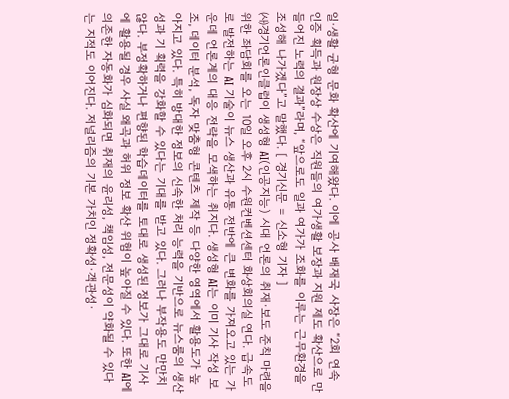일·생활 균형 문화 확산에 기여해왔다. 이에 공사 배재국 사장은 “2회 연속 인증 획득과 원장상 수상은 직원들의 여가생활 보장과 지원 제도 확산으로 만들어진 노력의 결과”라며, “앞으로도 일과 여가가 조화를 이루는 근무환경을 조성해 나가겠다”고 말했다. [ 경기신문 = 신소형 기자 ]
㈔경기언론인클럽이 생성형 AI(인공지능) 시대 언론의 취재·보도 준칙 마련을 위한 좌담회를 오는 10일 오후 2시 수원컨벤션센터 화상회의실 연다. 급속도로 발전하는 AI 기술이 뉴스 생산과 유통 전반에 큰 변화를 가져오고 있는 가운데 언론계의 대응 전략을 모색하는 취지다. 생성형 AI는 이미 기사 작성 보조, 데이터 분석, 독자 맞춤형 콘텐츠 제작 등 다양한 영역에서 활용도가 높아지고 있다. 특히 방대한 정보의 신속한 처리 능력을 기반으로 뉴스룸의 생산성과 기 획력을 강화할 수 있다는 기대를 받고 있다. 그러나 부작용도 만만치 않다. 부정확하거나 편향된 학습데이터를 토대로 생성된 정보가 그대로 기사에 활용될 경우 사실 왜곡과 허위 정보 확산 위험이 높아질 수 있다. 또한 AI에 의존한 자동화가 심화되면 취재의 윤리성, 책임성, 전문성이 약화될 수 있다는 지적도 이어진다. 저널리즘의 기본 가치인 정확성·객관성·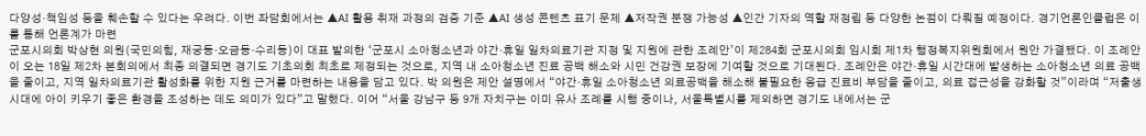다양성·책임성 등을 훼손할 수 있다는 우려다. 이번 좌담회에서는 ▲AI 활용 취재 과정의 검증 기준 ▲AI 생성 콘텐츠 표기 문제 ▲저작권 분쟁 가능성 ▲인간 기자의 역할 재정립 등 다양한 논점이 다뤄질 예정이다. 경기언론인클럽은 이를 통해 언론계가 마련
군포시의회 박상현 의원(국민의힘, 재궁동·오금동·수리동)이 대표 발의한 ‘군포시 소아청소년과 야간·휴일 일차의료기관 지정 및 지원에 관한 조례안’이 제284회 군포시의회 임시회 제1차 행정복지위원회에서 원안 가결됐다. 이 조례안이 오는 18일 제2차 본회의에서 최종 의결되면 경기도 기초의회 최초로 제정되는 것으로, 지역 내 소아청소년 진료 공백 해소와 시민 건강권 보장에 기여할 것으로 기대된다. 조례안은 야간·휴일 시간대에 발생하는 소아청소년 의료 공백을 줄이고, 지역 일차의료기관 활성화를 위한 지원 근거를 마련하는 내용을 담고 있다. 박 의원은 제안 설명에서 “야간·휴일 소아청소년 의료공백을 해소해 불필요한 응급 진료비 부담을 줄이고, 의료 접근성을 강화할 것”이라며 “저출생 시대에 아이 키우기 좋은 환경을 조성하는 데도 의미가 있다”고 말했다. 이어 “서울 강남구 등 9개 자치구는 이미 유사 조례를 시행 중이나, 서울특별시를 제외하면 경기도 내에서는 군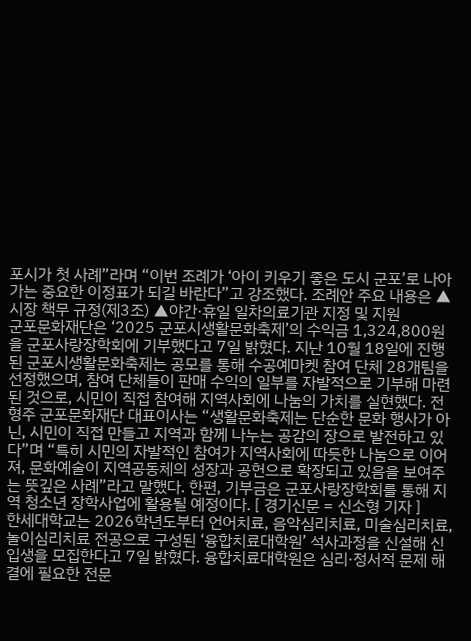포시가 첫 사례”라며 “이번 조례가 ‘아이 키우기 좋은 도시 군포’로 나아가는 중요한 이정표가 되길 바란다”고 강조했다. 조례안 주요 내용은 ▲시장 책무 규정(제3조) ▲야간·휴일 일차의료기관 지정 및 지원
군포문화재단은 ‘2025 군포시생활문화축제’의 수익금 1,324,800원을 군포사랑장학회에 기부했다고 7일 밝혔다. 지난 10월 18일에 진행된 군포시생활문화축제는 공모를 통해 수공예마켓 참여 단체 28개팀을 선정했으며, 참여 단체들이 판매 수익의 일부를 자발적으로 기부해 마련된 것으로, 시민이 직접 참여해 지역사회에 나눔의 가치를 실현했다. 전형주 군포문화재단 대표이사는 “생활문화축제는 단순한 문화 행사가 아닌, 시민이 직접 만들고 지역과 함께 나누는 공감의 장으로 발전하고 있다”며 “특히 시민의 자발적인 참여가 지역사회에 따듯한 나눔으로 이어져, 문화예술이 지역공동체의 성장과 공헌으로 확장되고 있음을 보여주는 뜻깊은 사례”라고 말했다. 한편, 기부금은 군포사랑장학회를 통해 지역 청소년 장학사업에 활용될 예정이다. [ 경기신문 = 신소형 기자 ]
한세대학교는 2026학년도부터 언어치료, 음악심리치료, 미술심리치료, 놀이심리치료 전공으로 구성된 ‘융합치료대학원’ 석사과정을 신설해 신입생을 모집한다고 7일 밝혔다. 융합치료대학원은 심리·정서적 문제 해결에 필요한 전문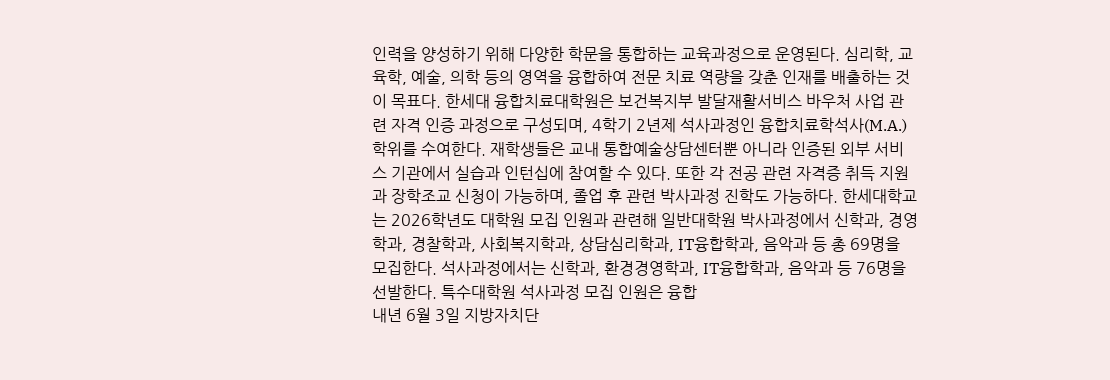인력을 양성하기 위해 다양한 학문을 통합하는 교육과정으로 운영된다. 심리학, 교육학, 예술, 의학 등의 영역을 융합하여 전문 치료 역량을 갖춘 인재를 배출하는 것이 목표다. 한세대 융합치료대학원은 보건복지부 발달재활서비스 바우처 사업 관련 자격 인증 과정으로 구성되며, 4학기 2년제 석사과정인 융합치료학석사(M.A.) 학위를 수여한다. 재학생들은 교내 통합예술상담센터뿐 아니라 인증된 외부 서비스 기관에서 실습과 인턴십에 참여할 수 있다. 또한 각 전공 관련 자격증 취득 지원과 장학조교 신청이 가능하며, 졸업 후 관련 박사과정 진학도 가능하다. 한세대학교는 2026학년도 대학원 모집 인원과 관련해 일반대학원 박사과정에서 신학과, 경영학과, 경찰학과, 사회복지학과, 상담심리학과, IT융합학과, 음악과 등 총 69명을 모집한다. 석사과정에서는 신학과, 환경경영학과, IT융합학과, 음악과 등 76명을 선발한다. 특수대학원 석사과정 모집 인원은 융합
내년 6월 3일 지방자치단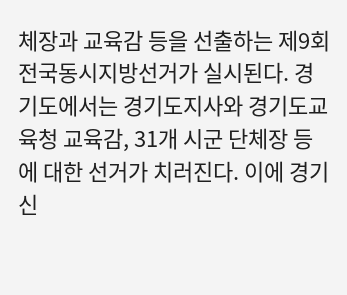체장과 교육감 등을 선출하는 제9회 전국동시지방선거가 실시된다. 경기도에서는 경기도지사와 경기도교육청 교육감, 31개 시군 단체장 등에 대한 선거가 치러진다. 이에 경기신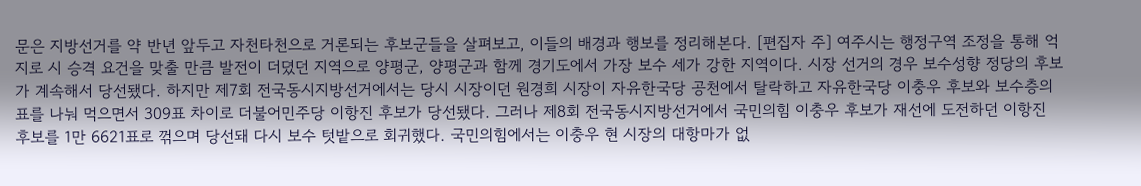문은 지방선거를 약 반년 앞두고 자천타천으로 거론되는 후보군들을 살펴보고, 이들의 배경과 행보를 정리해본다. [편집자 주] 여주시는 행정구역 조정을 통해 억지로 시 승격 요건을 맞출 만큼 발전이 더뎠던 지역으로 양평군, 양평군과 함께 경기도에서 가장 보수 세가 강한 지역이다. 시장 선거의 경우 보수성향 정당의 후보가 계속해서 당선됐다. 하지만 제7회 전국동시지방선거에서는 당시 시장이던 원경희 시장이 자유한국당 공천에서 탈락하고 자유한국당 이충우 후보와 보수층의 표를 나눠 먹으면서 309표 차이로 더불어민주당 이항진 후보가 당선됐다. 그러나 제8회 전국동시지방선거에서 국민의힘 이충우 후보가 재선에 도전하던 이항진 후보를 1만 6621표로 꺾으며 당선돼 다시 보수 텃밭으로 회귀했다. 국민의힘에서는 이충우 현 시장의 대항마가 없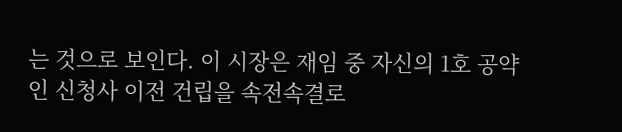는 것으로 보인다. 이 시장은 재임 중 자신의 1호 공약인 신청사 이전 건립을 속전속결로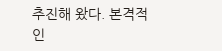추진해 왔다. 본격적인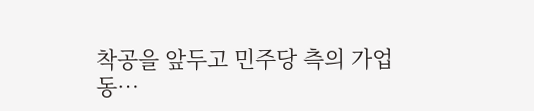착공을 앞두고 민주당 측의 가업동…